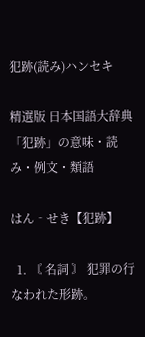犯跡(読み)ハンセキ

精選版 日本国語大辞典 「犯跡」の意味・読み・例文・類語

はん‐せき【犯跡】

  1. 〘 名詞 〙 犯罪の行なわれた形跡。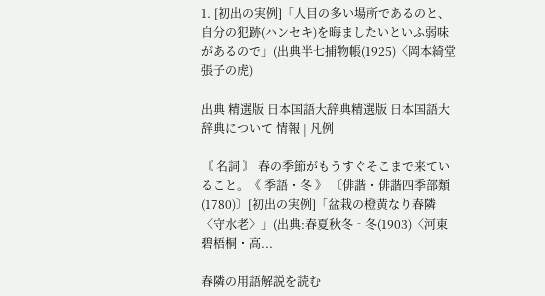1. [初出の実例]「人目の多い場所であるのと、自分の犯跡(ハンセキ)を晦ましたいといふ弱味があるので」(出典半七捕物帳(1925)〈岡本綺堂張子の虎)

出典 精選版 日本国語大辞典精選版 日本国語大辞典について 情報 | 凡例

〘 名詞 〙 春の季節がもうすぐそこまで来ていること。《 季語・冬 》 〔俳諧・俳諧四季部類(1780)〕[初出の実例]「盆栽の橙黄なり春隣〈守水老〉」(出典:春夏秋冬‐冬(1903)〈河東碧梧桐・高...

春隣の用語解説を読む